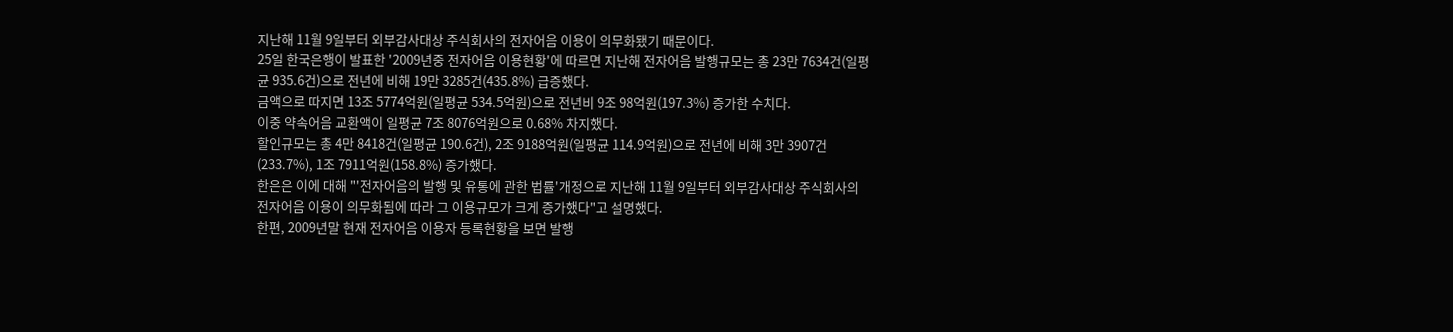지난해 11월 9일부터 외부감사대상 주식회사의 전자어음 이용이 의무화됐기 때문이다.
25일 한국은행이 발표한 '2009년중 전자어음 이용현황'에 따르면 지난해 전자어음 발행규모는 총 23만 7634건(일평균 935.6건)으로 전년에 비해 19만 3285건(435.8%) 급증했다.
금액으로 따지면 13조 5774억원(일평균 534.5억원)으로 전년비 9조 98억원(197.3%) 증가한 수치다.
이중 약속어음 교환액이 일평균 7조 8076억원으로 0.68% 차지했다.
할인규모는 총 4만 8418건(일평균 190.6건), 2조 9188억원(일평균 114.9억원)으로 전년에 비해 3만 3907건(233.7%), 1조 7911억원(158.8%) 증가했다.
한은은 이에 대해 "'전자어음의 발행 및 유통에 관한 법률'개정으로 지난해 11월 9일부터 외부감사대상 주식회사의 전자어음 이용이 의무화됨에 따라 그 이용규모가 크게 증가했다"고 설명했다.
한편, 2009년말 현재 전자어음 이용자 등록현황을 보면 발행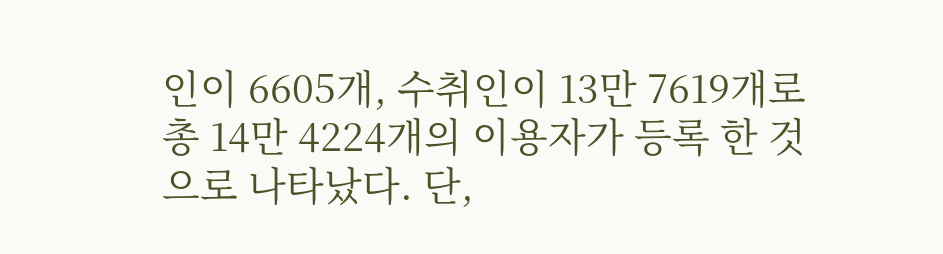인이 6605개, 수취인이 13만 7619개로 총 14만 4224개의 이용자가 등록 한 것으로 나타났다. 단,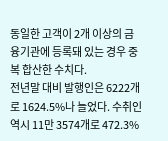동일한 고객이 2개 이상의 금융기관에 등록돼 있는 경우 중복 합산한 수치다.
전년말 대비 발행인은 6222개로 1624.5%나 늘었다. 수취인 역시 11만 3574개로 472.3%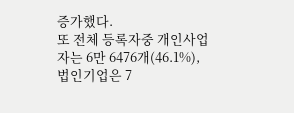증가했다.
또 전체 등록자중 개인사업자는 6만 6476개(46.1%), 법인기업은 7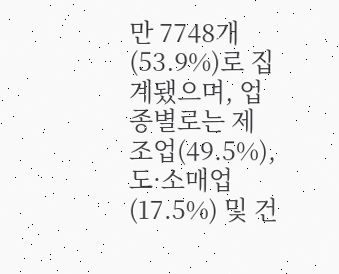만 7748개(53.9%)로 집계됐으며, 업종별로는 제조업(49.5%), 도·소매업(17.5%) 및 건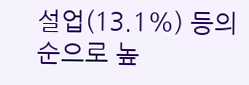설업(13.1%) 등의 순으로 높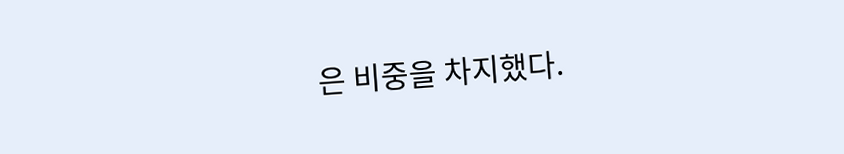은 비중을 차지했다.